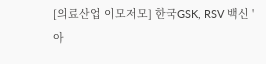[의료산업 이모저모] 한국GSK, RSV 백신 '아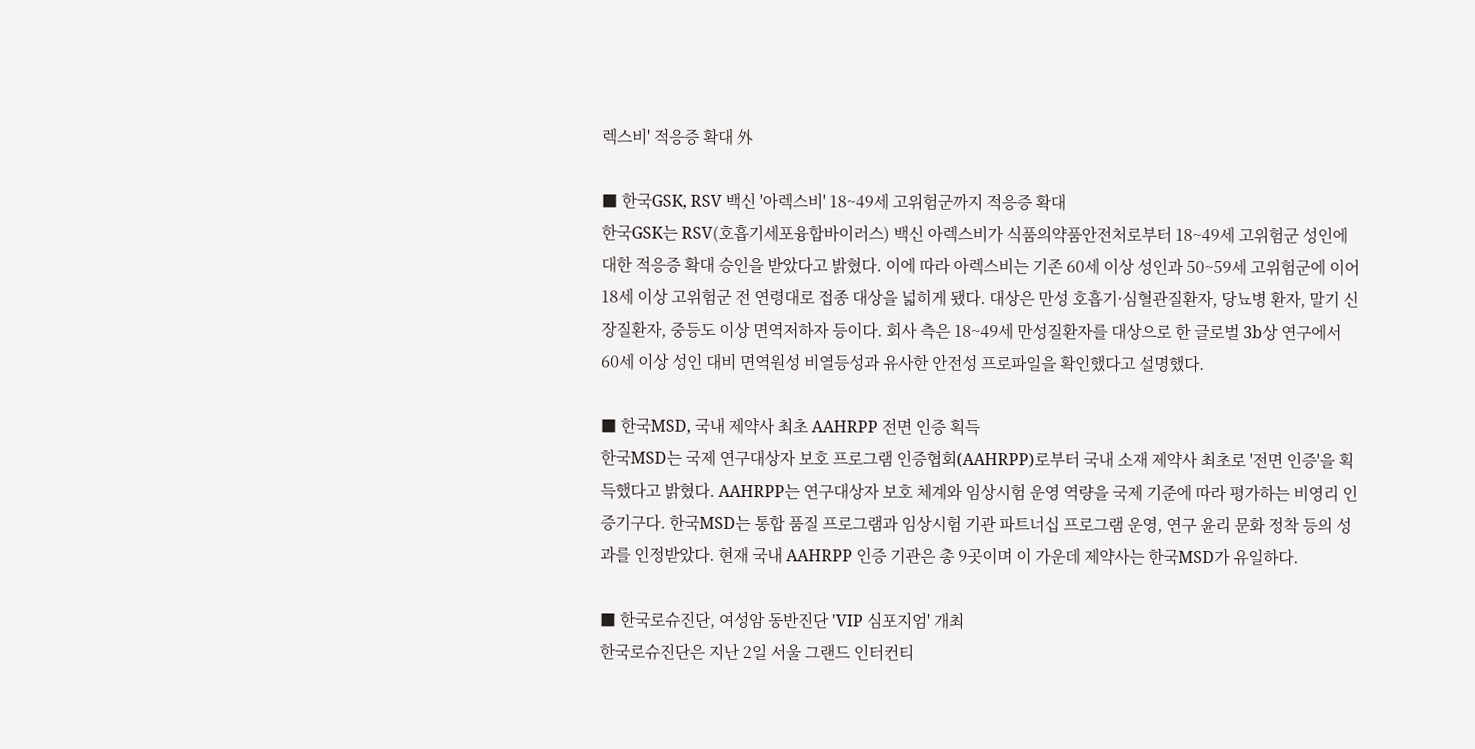렉스비' 적응증 확대 外

■ 한국GSK, RSV 백신 '아렉스비' 18~49세 고위험군까지 적응증 확대
한국GSK는 RSV(호흡기세포융합바이러스) 백신 아렉스비가 식품의약품안전처로부터 18~49세 고위험군 성인에 대한 적응증 확대 승인을 받았다고 밝혔다. 이에 따라 아렉스비는 기존 60세 이상 성인과 50~59세 고위험군에 이어 18세 이상 고위험군 전 연령대로 접종 대상을 넓히게 됐다. 대상은 만성 호흡기·심혈관질환자, 당뇨병 환자, 말기 신장질환자, 중등도 이상 면역저하자 등이다. 회사 측은 18~49세 만성질환자를 대상으로 한 글로벌 3b상 연구에서 60세 이상 성인 대비 면역원성 비열등성과 유사한 안전성 프로파일을 확인했다고 설명했다.

■ 한국MSD, 국내 제약사 최초 AAHRPP 전면 인증 획득
한국MSD는 국제 연구대상자 보호 프로그램 인증협회(AAHRPP)로부터 국내 소재 제약사 최초로 '전면 인증'을 획득했다고 밝혔다. AAHRPP는 연구대상자 보호 체계와 임상시험 운영 역량을 국제 기준에 따라 평가하는 비영리 인증기구다. 한국MSD는 통합 품질 프로그램과 임상시험 기관 파트너십 프로그램 운영, 연구 윤리 문화 정착 등의 성과를 인정받았다. 현재 국내 AAHRPP 인증 기관은 총 9곳이며 이 가운데 제약사는 한국MSD가 유일하다.

■ 한국로슈진단, 여성암 동반진단 'VIP 심포지엄' 개최
한국로슈진단은 지난 2일 서울 그랜드 인터컨티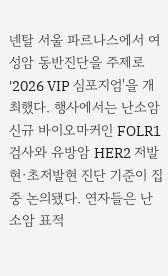넨탈 서울 파르나스에서 여성암 동반진단을 주제로 '2026 VIP 심포지엄'을 개최했다. 행사에서는 난소암 신규 바이오마커인 FOLR1 검사와 유방암 HER2 저발현·초저발현 진단 기준이 집중 논의됐다. 연자들은 난소암 표적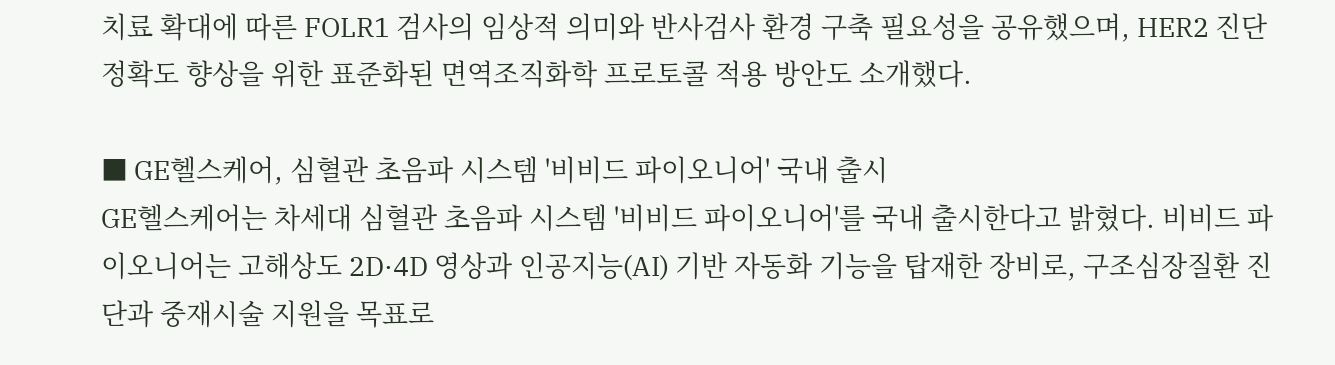치료 확대에 따른 FOLR1 검사의 임상적 의미와 반사검사 환경 구축 필요성을 공유했으며, HER2 진단 정확도 향상을 위한 표준화된 면역조직화학 프로토콜 적용 방안도 소개했다.

■ GE헬스케어, 심혈관 초음파 시스템 '비비드 파이오니어' 국내 출시
GE헬스케어는 차세대 심혈관 초음파 시스템 '비비드 파이오니어'를 국내 출시한다고 밝혔다. 비비드 파이오니어는 고해상도 2D·4D 영상과 인공지능(AI) 기반 자동화 기능을 탑재한 장비로, 구조심장질환 진단과 중재시술 지원을 목표로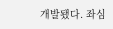개발됐다. 좌심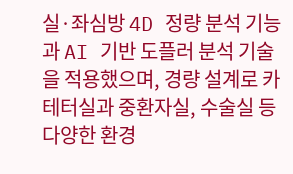실·좌심방 4D 정량 분석 기능과 AI 기반 도플러 분석 기술을 적용했으며, 경량 설계로 카테터실과 중환자실, 수술실 등 다양한 환경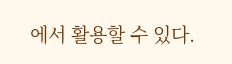에서 활용할 수 있다.